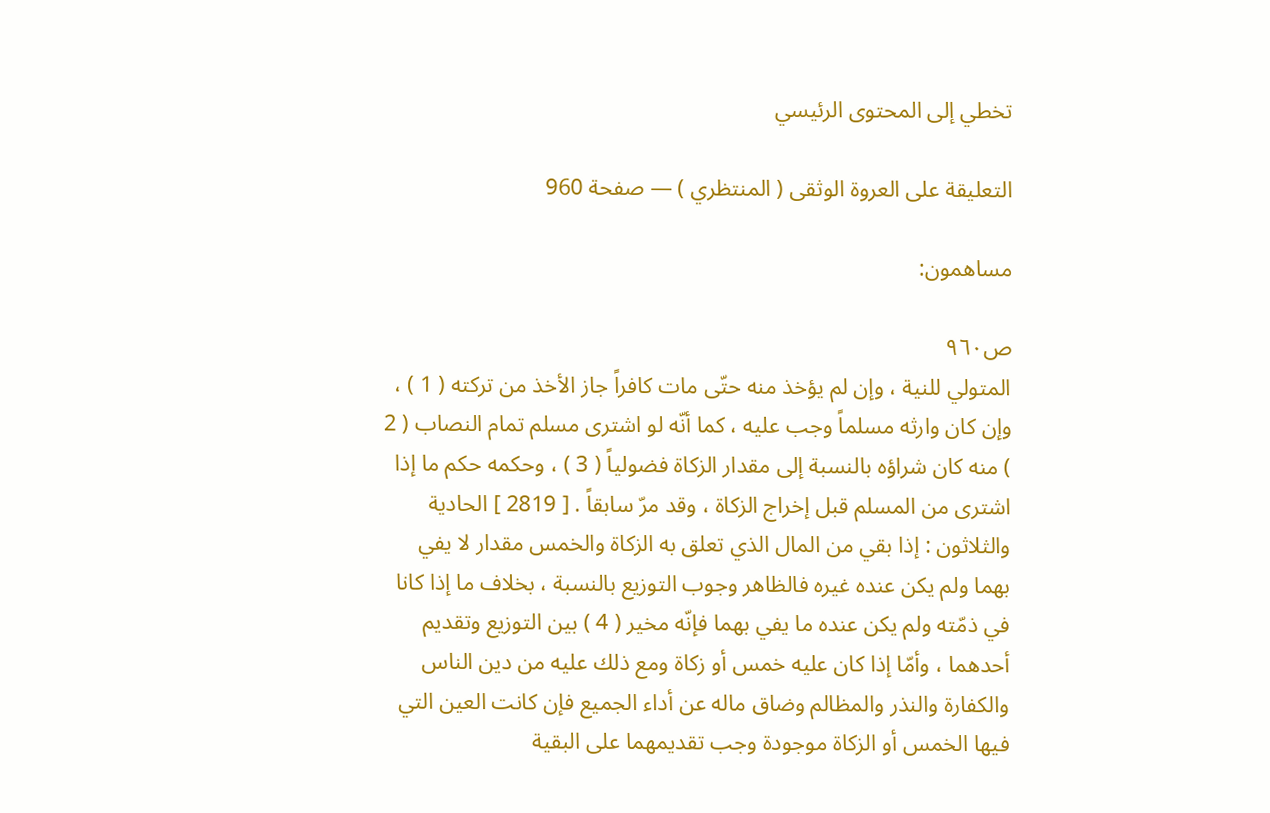تخطي إلى المحتوى الرئيسي

التعليقة على العروة الوثقى ( المنتظري ) — صفحة 960

مساهمون:

ص٩٦٠
المتولي للنية ، وإن لم يؤخذ منه حتّى مات كافراً جاز الأخذ من تركته ( 1 ) ، وإن كان وارثه مسلماً وجب عليه ، كما أنّه لو اشترى مسلم تمام النصاب ( 2 ) منه كان شراؤه بالنسبة إلى مقدار الزكاة فضولياً ( 3 ) ، وحكمه حكم ما إذا اشترى من المسلم قبل إخراج الزكاة ، وقد مرّ سابقاً . [ 2819 ] الحادية والثلاثون : إذا بقي من المال الذي تعلق به الزكاة والخمس مقدار لا يفي بهما ولم يكن عنده غيره فالظاهر وجوب التوزيع بالنسبة ، بخلاف ما إذا كانا في ذمّته ولم يكن عنده ما يفي بهما فإنّه مخير ( 4 ) بين التوزيع وتقديم أحدهما ، وأمّا إذا كان عليه خمس أو زكاة ومع ذلك عليه من دين الناس والكفارة والنذر والمظالم وضاق ماله عن أداء الجميع فإن كانت العين التي فيها الخمس أو الزكاة موجودة وجب تقديمهما على البقية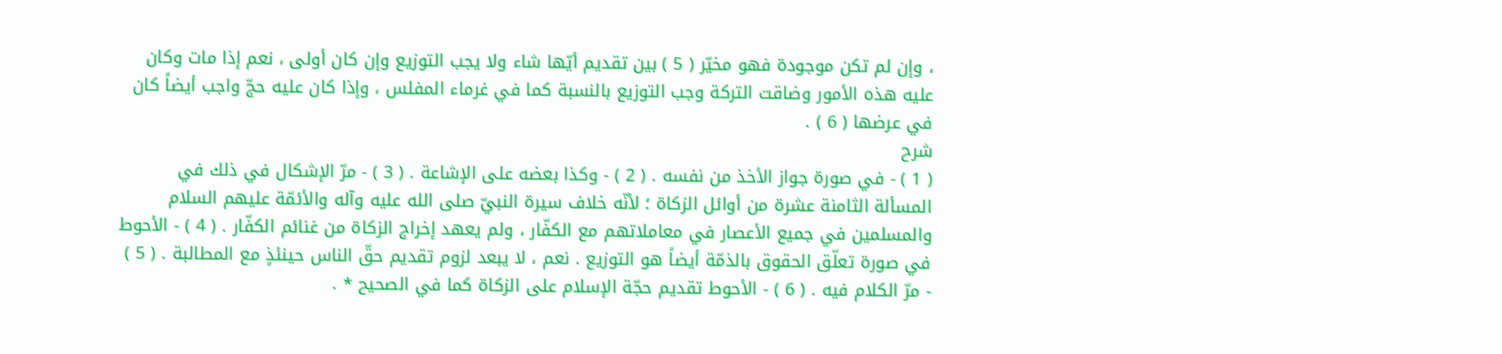، وإن لم تكن موجودة فهو مخيّر ( 5 ) بين تقديم أيّها شاء ولا يجب التوزيع وإن كان أولى ، نعم إذا مات وكان عليه هذه الأمور وضاقت التركة وجب التوزيع بالنسبة كما في غرماء المفلس ، وإذا كان عليه حجّ واجب أيضاً كان في عرضها ( 6 ) .
شرح
( 1 ) - في صورة جواز الأخذ من نفسه . ( 2 ) - وكذا بعضه على الإشاعة . ( 3 ) - مرّ الإشكال في ذلك في المسألة الثامنة عشرة من أوائل الزكاة ؛ لأنّه خلاف سيرة النبيّ صلى الله عليه وآله والأئمّة عليهم السلام والمسلمين في جميع الأعصار في معاملاتهم مع الكفّار ، ولم يعهد إخراج الزكاة من غنائم الكفّار . ( 4 ) - الأحوط في صورة تعلّق الحقوق بالذمّة أيضاً هو التوزيع . نعم ، لا يبعد لزوم تقديم حقّ الناس حينئذٍ مع المطالبة . ( 5 ) - مرّ الكلام فيه . ( 6 ) - الأحوط تقديم حجّة الإسلام على الزكاة كما في الصحيح * .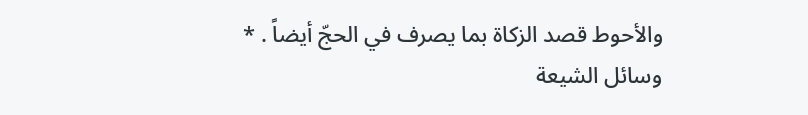والأحوط قصد الزكاة بما يصرف في الحجّ أيضاً . * وسائل الشيعة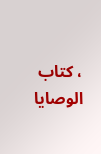، كتاب الوصايا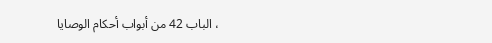، الباب 42 من أبواب أحكام الوصايا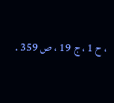، ح 1 ، ج 19 ، ص 359 .